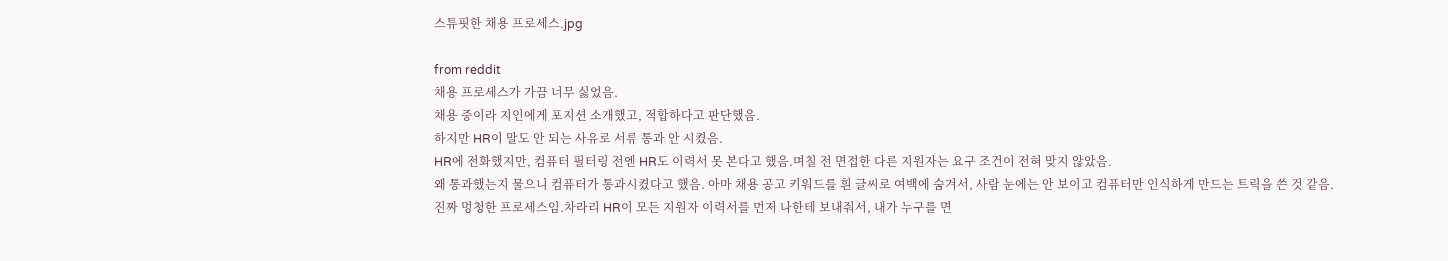스튜핏한 채용 프로세스.jpg

from reddit
채용 프로세스가 가끔 너무 싫었음.
채용 중이라 지인에게 포지션 소개했고, 적합하다고 판단했음.
하지만 HR이 말도 안 되는 사유로 서류 통과 안 시켰음.
HR에 전화했지만, 컴퓨터 필터링 전엔 HR도 이력서 못 본다고 했음.며칠 전 면접한 다른 지원자는 요구 조건이 전혀 맞지 않았음.
왜 통과했는지 물으니 컴퓨터가 통과시켰다고 했음. 아마 채용 공고 키워드를 흰 글씨로 여백에 숨겨서, 사람 눈에는 안 보이고 컴퓨터만 인식하게 만드는 트릭을 쓴 것 같음.
진짜 멍청한 프로세스임.차라리 HR이 모든 지원자 이력서를 먼저 나한테 보내줘서, 내가 누구를 면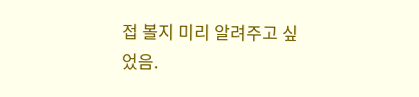접 볼지 미리 알려주고 싶었음.